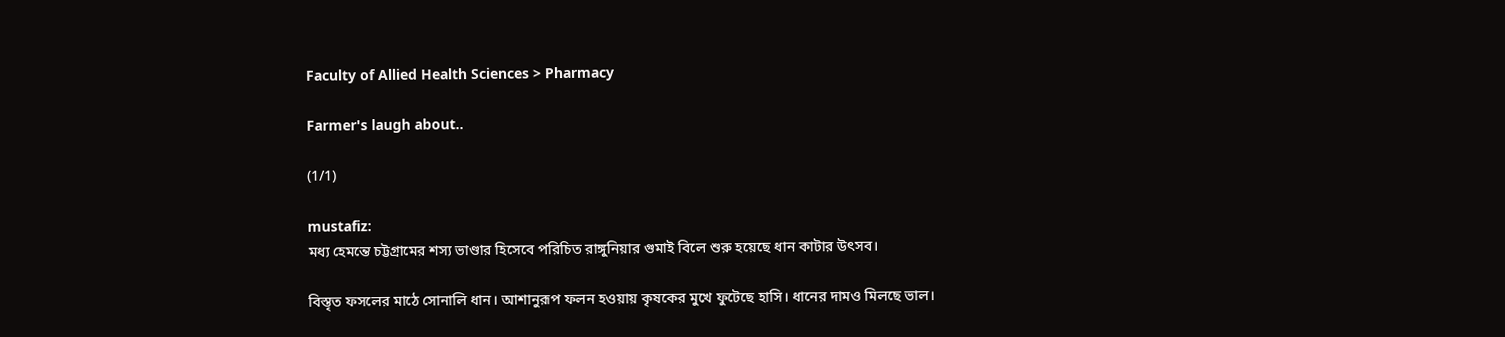Faculty of Allied Health Sciences > Pharmacy

Farmer's laugh about..

(1/1)

mustafiz:
মধ্য হেমন্তে চট্টগ্রামের শস্য ভাণ্ডার হিসেবে পরিচিত রাঙ্গুনিয়ার গুমাই বিলে শুরু হয়েছে ধান কাটার উৎসব।

বিস্তৃত ফসলের মাঠে সোনালি ধান। আশানুরূপ ফলন হওয়ায় কৃষকের মুখে ফুটেছে হাসি। ধানের দামও মিলছে ভাল।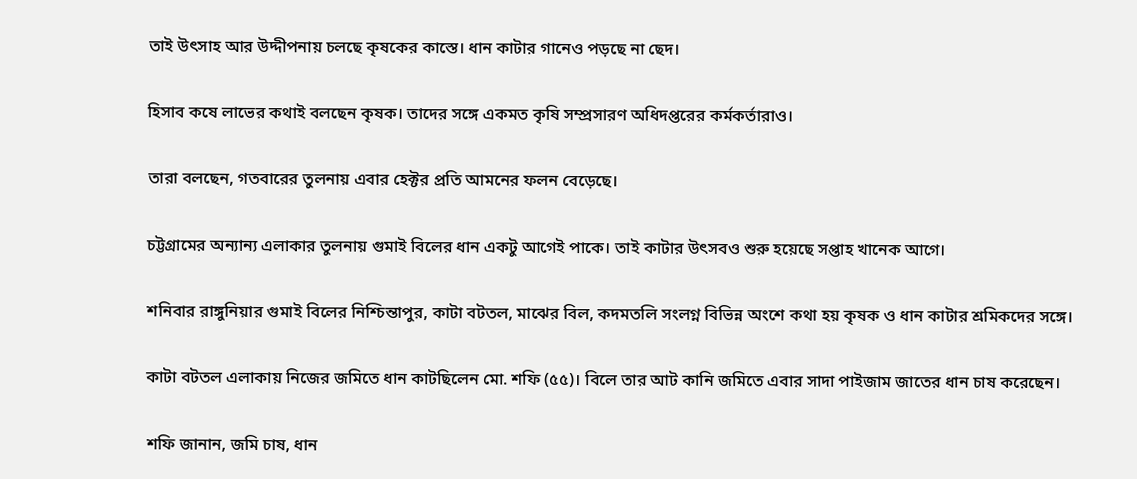তাই উৎসাহ আর উদ্দীপনায় চলছে কৃষকের কাস্তে। ধান কাটার গানেও পড়ছে না ছেদ।

হিসাব কষে লাভের কথাই বলছেন কৃষক। তাদের সঙ্গে একমত কৃষি সম্প্রসারণ অধিদপ্তরের কর্মকর্তারাও।

তারা বলছেন, গতবারের তুলনায় এবার হেক্টর প্রতি আমনের ফলন বেড়েছে।

চট্টগ্রামের অন্যান্য এলাকার তুলনায় গুমাই বিলের ধান একটু আগেই পাকে। তাই কাটার উৎসবও শুরু হয়েছে সপ্তাহ খানেক আগে।

শনিবার রাঙ্গুনিয়ার গুমাই বিলের নিশ্চিন্তাপুর, কাটা বটতল, মাঝের বিল, কদমতলি সংলগ্ন বিভিন্ন অংশে কথা হয় কৃষক ও ধান কাটার শ্রমিকদের সঙ্গে।

কাটা বটতল এলাকায় নিজের জমিতে ধান কাটছিলেন মো. শফি (৫৫)। বিলে তার আট কানি জমিতে এবার সাদা পাইজাম জাতের ধান চাষ করেছেন।

শফি জানান, জমি চাষ, ধান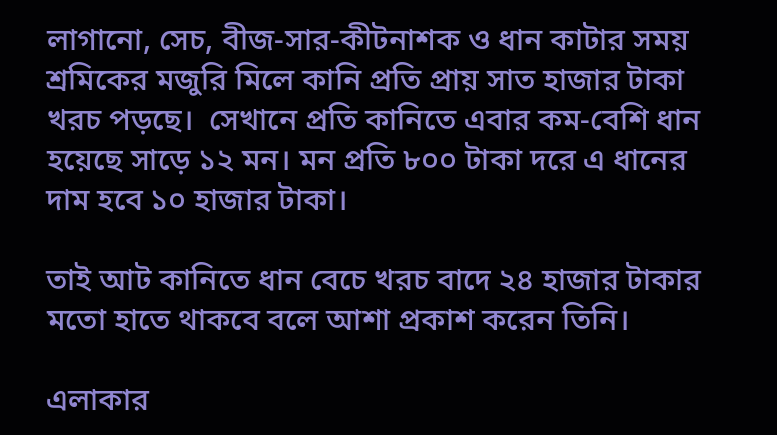লাগানো, সেচ, বীজ-সার-কীটনাশক ও ধান কাটার সময় শ্রমিকের মজুরি মিলে কানি প্রতি প্রায় সাত হাজার টাকা খরচ পড়ছে।  সেখানে প্রতি কানিতে এবার কম-বেশি ধান হয়েছে সাড়ে ১২ মন। মন প্রতি ৮০০ টাকা দরে এ ধানের দাম হবে ১০ হাজার টাকা।

তাই আট কানিতে ধান বেচে খরচ বাদে ২৪ হাজার টাকার মতো হাতে থাকবে বলে আশা প্রকাশ করেন তিনি।

এলাকার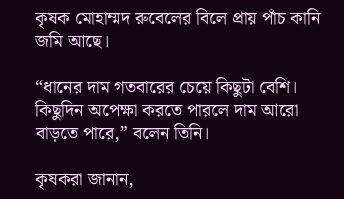কৃষক মোহাম্মদ রুবেলের বিলে প্রায় পাঁচ কানি জমি আছে।

“ধানের দাম গতবারের চেয়ে কিছুটা বেশি। কিছুদিন অপেক্ষা করতে পারলে দাম আরো বাড়তে পারে,” বলেন তিনি।

কৃষকরা জানান,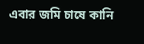এবার জমি চাষে কানি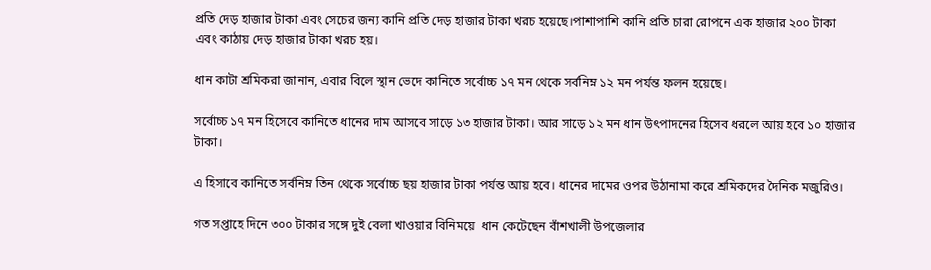প্রতি দেড় হাজার টাকা এবং সেচের জন্য কানি প্রতি দেড় হাজার টাকা খরচ হয়েছে।পাশাপাশি কানি প্রতি চারা রোপনে এক হাজার ২০০ টাকা এবং কাঠায় দেড় হাজার টাকা খরচ হয়।

ধান কাটা শ্রমিকরা জানান, এবার বিলে স্থান ভেদে কানিতে সর্বোচ্চ ১৭ মন থেকে সর্বনিম্ন ১২ মন পর্যন্ত ফলন হয়েছে।

সর্বোচ্চ ১৭ মন হিসেবে কানিতে ধানের দাম আসবে সাড়ে ১৩ হাজার টাকা। আর সাড়ে ১২ মন ধান উৎপাদনের হিসেব ধরলে আয় হবে ১০ হাজার টাকা।

এ হিসাবে কানিতে সর্বনিম্ন তিন থেকে সর্বোচ্চ ছয় হাজার টাকা পর্যন্ত আয় হবে। ধানের দামের ওপর উঠানামা করে শ্রমিকদের দৈনিক মজুরিও।

গত সপ্তাহে দিনে ৩০০ টাকার সঙ্গে দুই বেলা খাওয়ার বিনিময়ে  ধান কেটেছেন বাঁশখালী উপজেলার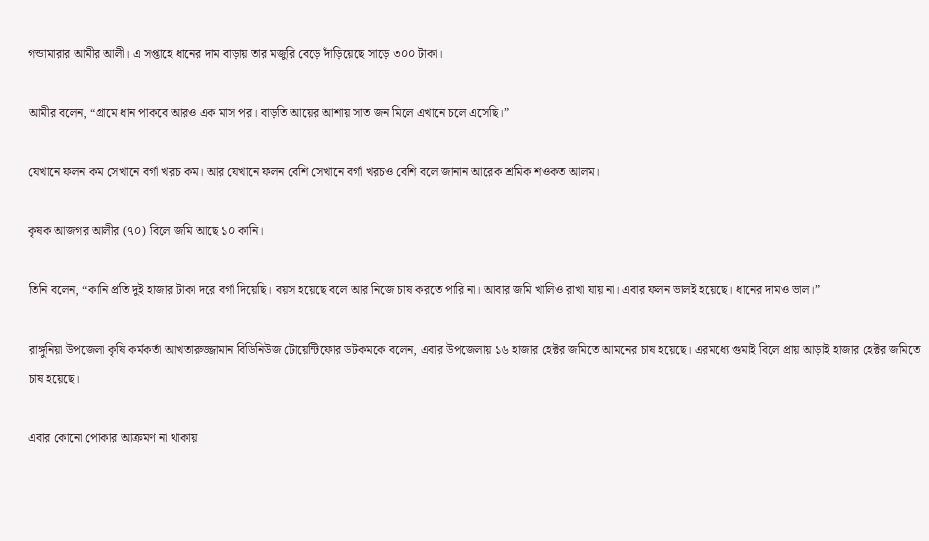গন্ডামারার আমীর আলী। এ সপ্তাহে ধানের দাম বাড়ায় তার মজুরি বেড়ে দাঁড়িয়েছে সাড়ে ৩০০ টাকা।

আমীর বলেন, “গ্রামে ধান পাকবে আরও এক মাস পর। বাড়তি আয়ের আশায় সাত জন মিলে এখানে চলে এসেছি।”

যেখানে ফলন কম সেখানে বর্গা খরচ কম। আর যেখানে ফলন বেশি সেখানে বর্গা খরচও বেশি বলে জানান আরেক শ্রমিক শওকত আলম।

কৃষক আজগর আলীর (৭০) বিলে জমি আছে ১০ কানি।

তিনি বলেন, “কানি প্রতি দুই হাজার টাকা দরে বর্গা দিয়েছি। বয়স হয়েছে বলে আর নিজে চাষ করতে পারি না। আবার জমি খালিও রাখা যায় না। এবার ফলন ভালই হয়েছে। ধানের দামও ভাল।”

রাঙ্গুনিয়া উপজেলা কৃষি কর্মকর্তা আখতারুজ্জামান বিডিনিউজ টোয়েন্টিফোর ডটকমকে বলেন, এবার উপজেলায় ১৬ হাজার হেক্টর জমিতে আমনের চাষ হয়েছে। এরমধ্যে গুমাই বিলে প্রায় আড়াই হাজার হেক্টর জমিতে চাষ হয়েছে।

এবার কোনো পোকার আক্রমণ না থাকায়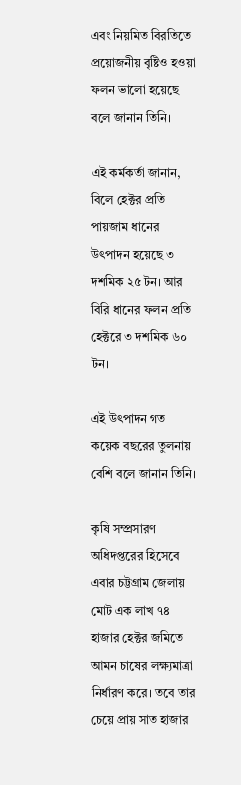এবং নিয়মিত বিরতিতে প্রয়োজনীয় বৃষ্টিও হওয়া ফলন ভালো হয়েছে বলে জানান তিনি।

এই কর্মকর্তা জানান, বিলে হেক্টর প্রতি পায়জাম ধানের উৎপাদন হয়েছে ৩ দশমিক ২৫ টন। আর বিরি ধানের ফলন প্রতি হেক্টরে ৩ দশমিক ৬০ টন।

এই উৎপাদন গত কয়েক বছরের তুলনায় বেশি বলে জানান তিনি।

কৃষি সম্প্রসারণ অধিদপ্তরের হিসেবে এবার চট্টগ্রাম জেলায় মোট এক লাখ ৭৪ হাজার হেক্টর জমিতে আমন চাষের লক্ষ্যমাত্রা নির্ধারণ করে। তবে তার চেয়ে প্রায় সাত হাজার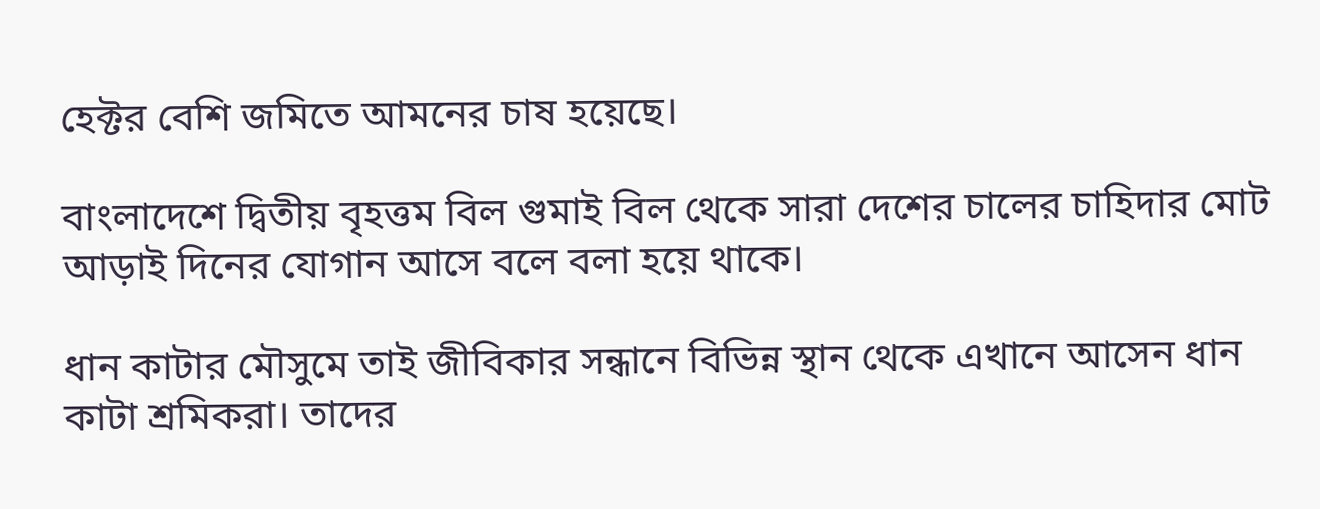হেক্টর বেশি জমিতে আমনের চাষ হয়েছে।

বাংলাদেশে দ্বিতীয় বৃহত্তম বিল গুমাই বিল থেকে সারা দেশের চালের চাহিদার মোট আড়াই দিনের যোগান আসে বলে বলা হয়ে থাকে।

ধান কাটার মৌসুমে তাই জীবিকার সন্ধানে বিভিন্ন স্থান থেকে এখানে আসেন ধান কাটা শ্রমিকরা। তাদের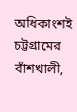অধিকাংশই চট্টগ্রামের বাঁশখালী,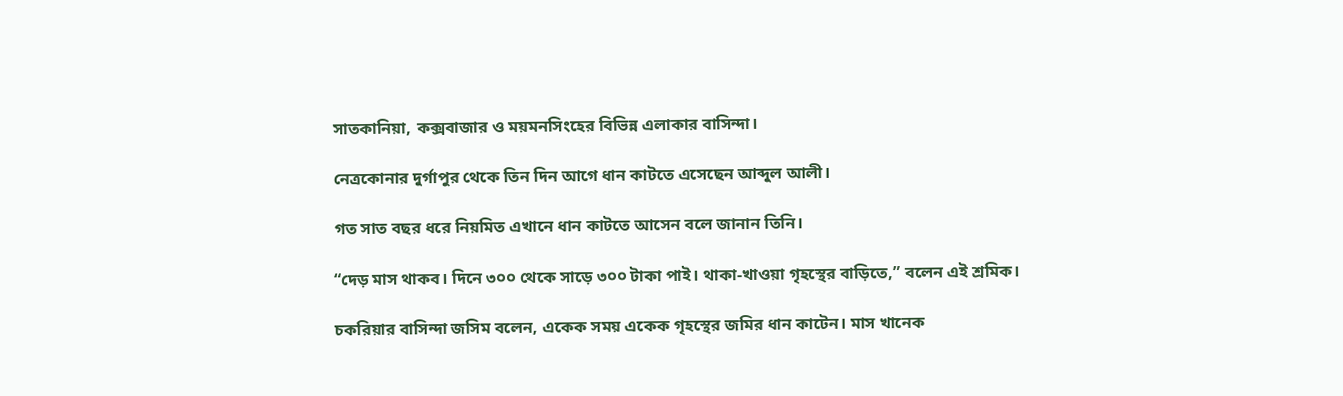সাতকানিয়া, কক্সবাজার ও ময়মনসিংহের বিভিন্ন এলাকার বাসিন্দা।

নেত্রকোনার দুর্গাপুর থেকে তিন দিন আগে ধান কাটতে এসেছেন আব্দুল আলী।

গত সাত বছর ধরে নিয়মিত এখানে ধান কাটতে আসেন বলে জানান তিনি।

“দেড় মাস থাকব। দিনে ৩০০ থেকে সাড়ে ৩০০ টাকা পাই। থাকা-খাওয়া গৃহস্থের বাড়িতে,” বলেন এই শ্রমিক।

চকরিয়ার বাসিন্দা জসিম বলেন, একেক সময় একেক গৃহস্থের জমির ধান কাটেন। মাস খানেক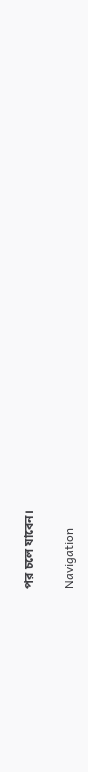পর চলে যাবেন।

Navigation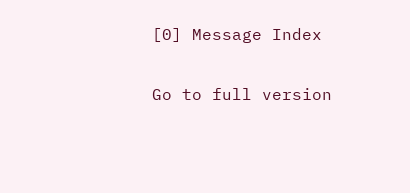[0] Message Index

Go to full version